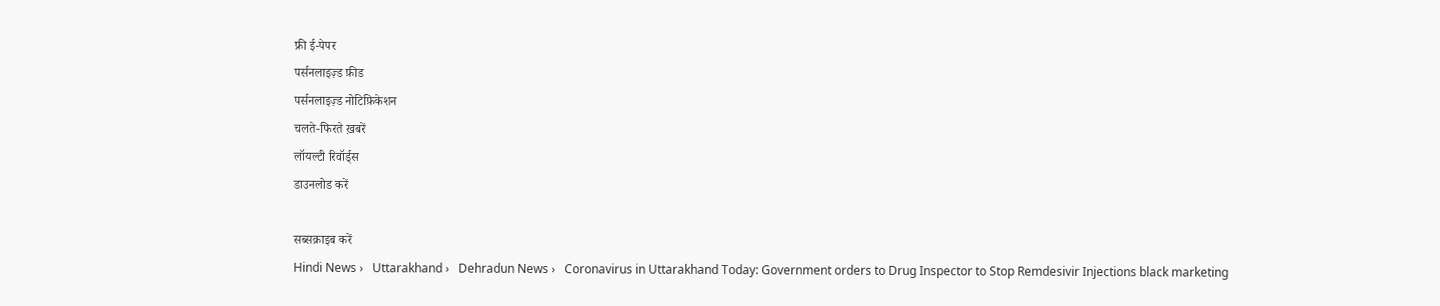फ्री ई-पेपर
पर्सनलाइज़्ड फ़ीड
पर्सनलाइज़्ड नोटिफ़िकेशन
चलते-फिरते ख़बरें
लॉयल्टी रिवॉर्ड्स
डाउनलोड करें

सब्सक्राइब करें
Hindi News ›   Uttarakhand ›   Dehradun News ›   Coronavirus in Uttarakhand Today: Government orders to Drug Inspector to Stop Remdesivir Injections black marketing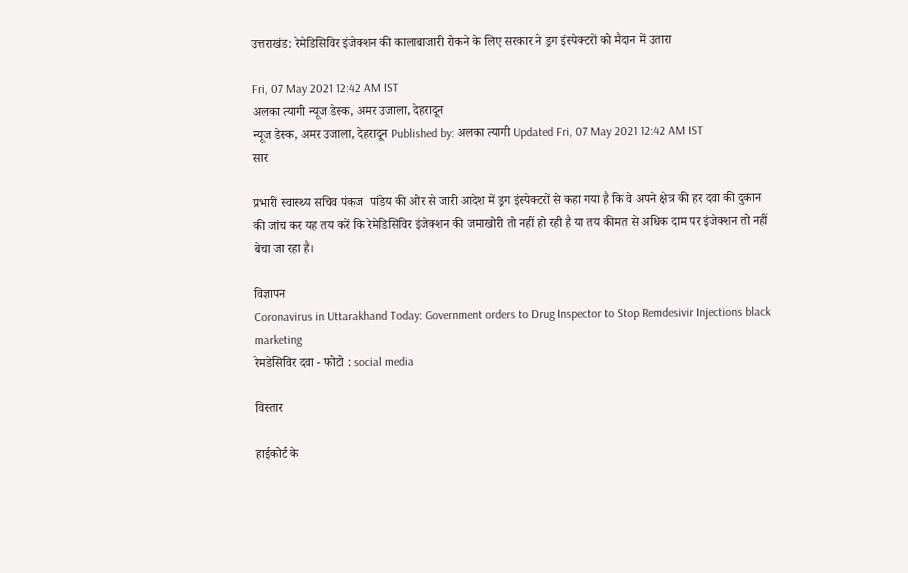उत्तराखंड: रेमेडिसिविर इंजेक्शन की कालाबाजारी रोकने के लिए सरकार ने ड्रग इंस्पेक्टरों को मैदान में उतारा

Fri, 07 May 2021 12:42 AM IST
अलका त्यागी न्यूज डेस्क, अमर उजाला, देहरादून
न्यूज डेस्क, अमर उजाला, देहरादून Published by: अलका त्यागी Updated Fri, 07 May 2021 12:42 AM IST
सार

प्रभारी स्वास्थ्य सचिव पंकज  पांडेय की ओर से जारी आदेश में ड्रग इंस्पेक्टरों से कहा गया है कि वे अपने क्षेत्र की हर दवा की दुकान की जांच कर यह तय करें कि रेमेडिसिविर इंजेक्शन की जमाखोरी तो नहीं हो रही है या तय कीमत से अधिक दाम पर इंजेक्शन तो नहीं बेचा जा रहा है।

विज्ञापन
Coronavirus in Uttarakhand Today: Government orders to Drug Inspector to Stop Remdesivir Injections black marketing
रेमडेसिविर दवा - फोटो : social media

विस्तार

हाईकोर्ट के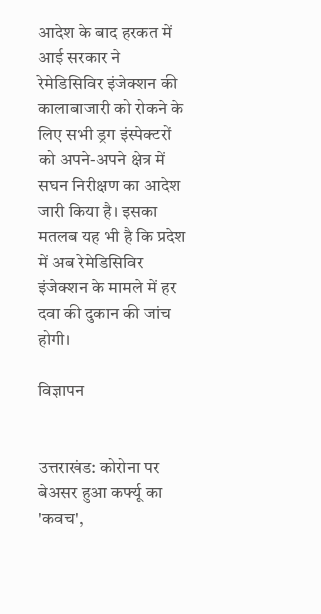आदेश के बाद हरकत में आई सरकार ने रेमेडिसिविर इंजेक्शन की कालाबाजारी को रोकने के लिए सभी ड्रग इंस्पेक्टरों को अपने-अपने क्षेत्र में सघन निरीक्षण का आदेश जारी किया है। इसका मतलब यह भी है कि प्रदेश में अब रेमेडिसिविर इंजेक्शन के मामले में हर दवा की दुकान की जांच होगी।

विज्ञापन


उत्तराखंड: कोरोना पर बेअसर हुआ कर्फ्यू का 'कवच',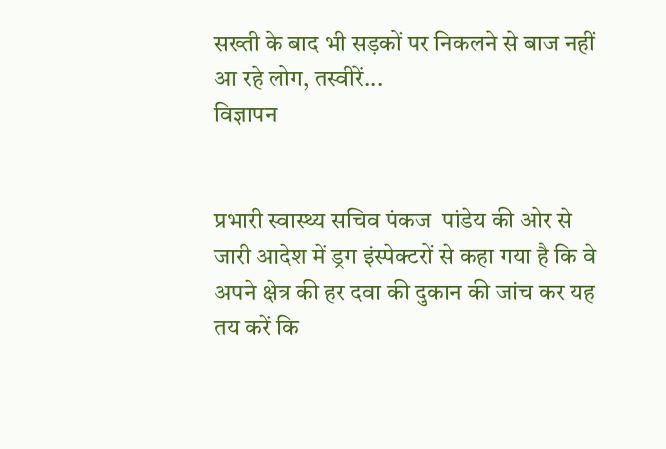सख्ती के बाद भी सड़कों पर निकलने से बाज नहीं आ रहे लोग, तस्वीरें...
विज्ञापन


प्रभारी स्वास्थ्य सचिव पंकज  पांडेय की ओर से जारी आदेश में ड्रग इंस्पेक्टरों से कहा गया है कि वे अपने क्षेत्र की हर दवा की दुकान की जांच कर यह तय करें कि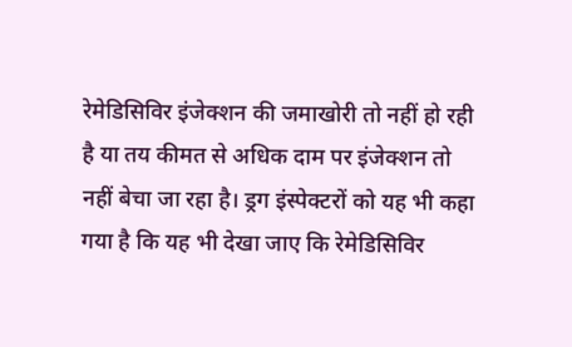रेमेडिसिविर इंजेक्शन की जमाखोरी तो नहीं हो रही है या तय कीमत से अधिक दाम पर इंजेक्शन तो नहीं बेचा जा रहा है। ड्रग इंस्पेक्टरों को यह भी कहा गया है कि यह भी देखा जाए कि रेमेडिसिविर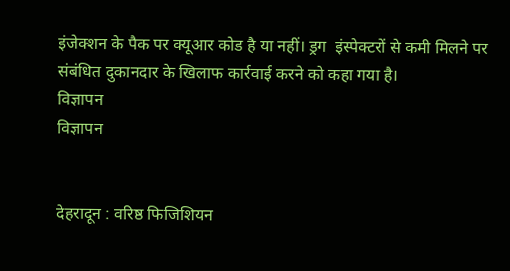इंजेक्शन के पैक पर क्यूआर कोड है या नहीं। ड्रग  इंस्पेक्टरों से कमी मिलने पर संबंधित दुकानदार के खिलाफ कार्रवाई करने को कहा गया है।
विज्ञापन
विज्ञापन


देहरादून : वरिष्ठ फिजिशियन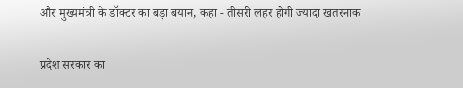और मुख्यमंत्री के डॉक्टर का बड़ा बयान, कहा - तीसरी लहर होगी ज्यादा खतरनाक

प्रदेश सरकार का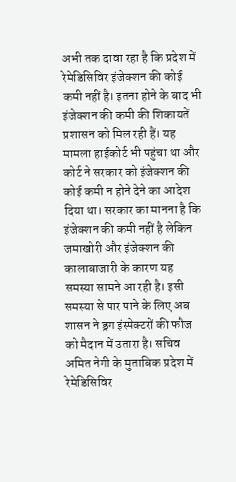अभी तक दावा रहा है कि प्रदेश में रेमेडिसिविर इंजेक्शन की कोई कमी नहीं है। इतना होने के बाद भी इंजेक्शन की कमी की शिकायतें प्रशासन को मिल रही हैं। यह मामला हाईकोर्ट भी पहुंचा था और कोर्ट ने सरकार को इंजेक्शन की कोई कमी न होने देने का आदेश दिया था। सरकार का मानना है कि इंजेक्शन की कमी नहीं है लेकिन जमाखोरी और इंजेक्शन की कालाबाजारी के कारण यह समस्या सामने आ रही है। इसी समस्या से पार पाने के लिए अब शासन ने ड्रग इंस्पेक्टरों की फौज को मैदान में उतारा है। सचिव अमित नेगी के मुताबिक प्रदेश में रेमेडिसिविर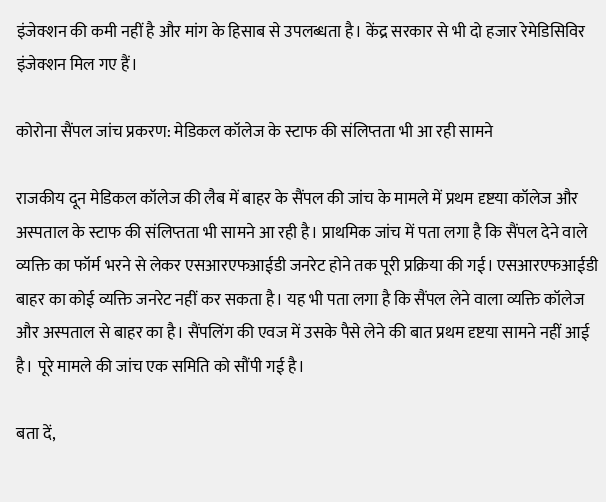इंजेक्शन की कमी नहीं है और मांग के हिसाब से उपलब्धता है। केंद्र सरकार से भी दो हजार रेमेडिसिविर इंजेक्शन मिल गए हैं।

कोरोना सैंपल जांच प्रकरण: मेडिकल कॉलेज के स्टाफ की संलिप्तता भी आ रही सामने

राजकीय दून मेडिकल कॉलेज की लैब में बाहर के सैंपल की जांच के मामले में प्रथम दृष्टया कॉलेज और अस्पताल के स्टाफ की संलिप्तता भी सामने आ रही है। प्राथमिक जांच में पता लगा है कि सैंपल देने वाले व्यक्ति का फॉर्म भरने से लेकर एसआरएफआईडी जनरेट होने तक पूरी प्रक्रिया की गई। एसआरएफआईडी बाहर का कोई व्यक्ति जनरेट नहीं कर सकता है। यह भी पता लगा है कि सैंपल लेने वाला व्यक्ति कॉलेज और अस्पताल से बाहर का है। सैंपलिंग की एवज में उसके पैसे लेने की बात प्रथम दृष्टया सामने नहीं आई है। पूरे मामले की जांच एक समिति को सौंपी गई है।

बता दें,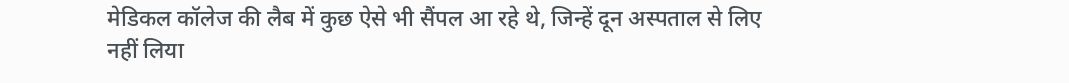मेडिकल कॉलेज की लैब में कुछ ऐसे भी सैंपल आ रहे थे, जिन्हें दून अस्पताल से लिए नहीं लिया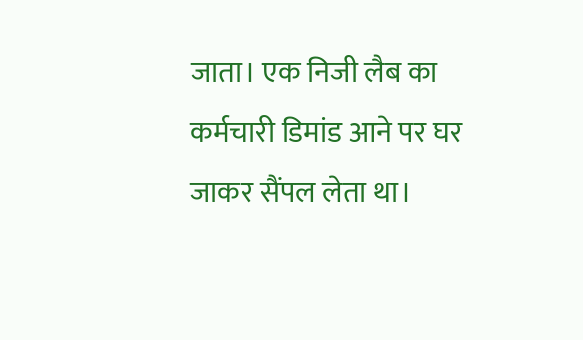जाता। एक निजी लैब का कर्मचारी डिमांड आने पर घर जाकर सैंपल लेता था।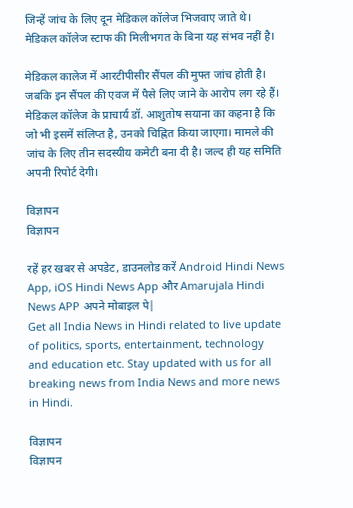जिन्हें जांच के लिए दून मेडिकल कॉलेज भिजवाए जाते थे। मेडिकल कॉलेज स्टाफ की मिलीभगत के बिना यह संभव नहीं है।

मेडिकल कालेज में आरटीपीसीर सैंपल की मुफ्त जांच होती है। जबकि इन सैंपल की एवज में पैसे लिए जाने के आरोप लग रहे हैं। मेडिकल कॉलेज के प्राचार्य डॉ. आशुतोष सयाना का कहना है कि जो भी इसमें संलिप्त है, उनको चिह्नित किया जाएगा। मामले की जांच के लिए तीन सदस्यीय कमेटी बना दी है। जल्द ही यह समिति अपनी रिपोर्ट देगी।

विज्ञापन
विज्ञापन

रहें हर खबर से अपडेट, डाउनलोड करें Android Hindi News App, iOS Hindi News App और Amarujala Hindi News APP अपने मोबाइल पे|
Get all India News in Hindi related to live update of politics, sports, entertainment, technology and education etc. Stay updated with us for all breaking news from India News and more news in Hindi.

विज्ञापन
विज्ञापन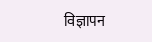विज्ञापन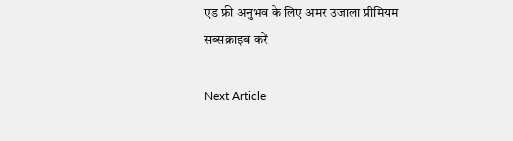एड फ्री अनुभव के लिए अमर उजाला प्रीमियम सब्सक्राइब करें

Next Article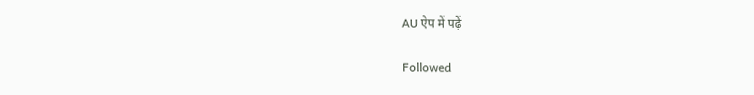AU ऐप में पढ़ें

Followed